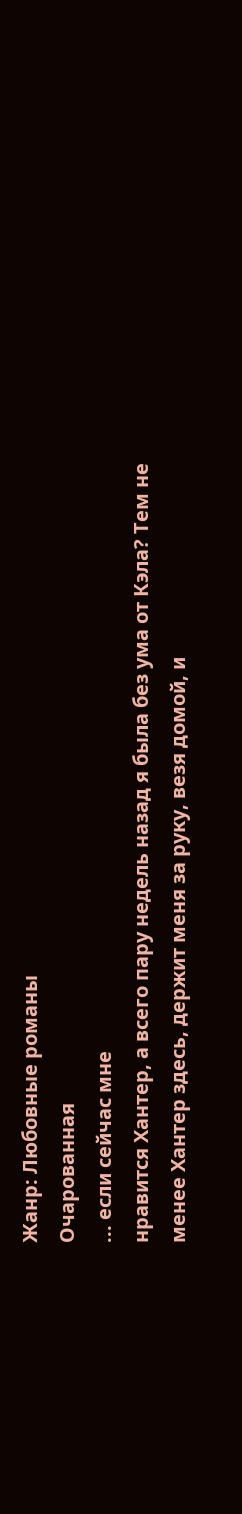Жанр: Любовные романы
Очарованная
... если сейчас мне
нравится Хантер, а всего пару недель назад я была без ума от Кэла? Тем не
менее Хантер здесь, держит меня за руку, везя домой, и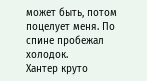может быть, потом
поцелует меня. По спине пробежал холодок.
Хантер круто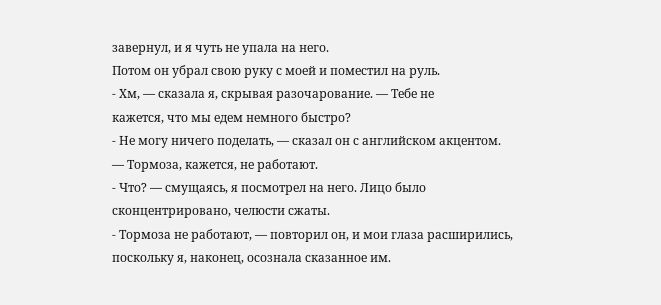завернул, и я чуть не упала на него.
Потом он убрал свою руку с моей и поместил на руль.
- Хм, — сказала я, скрывая разочарование. — Тебе не
кажется, что мы едем немного быстро?
- Не могу ничего поделать, — сказал он с английском акцентом.
— Тормоза, кажется, не работают.
- Что? — смущаясь, я посмотрел на него. Лицо было
сконцентрировано, челюсти сжаты.
- Тормоза не работают, — повторил он, и мои глаза расширились,
поскольку я, наконец, осознала сказанное им.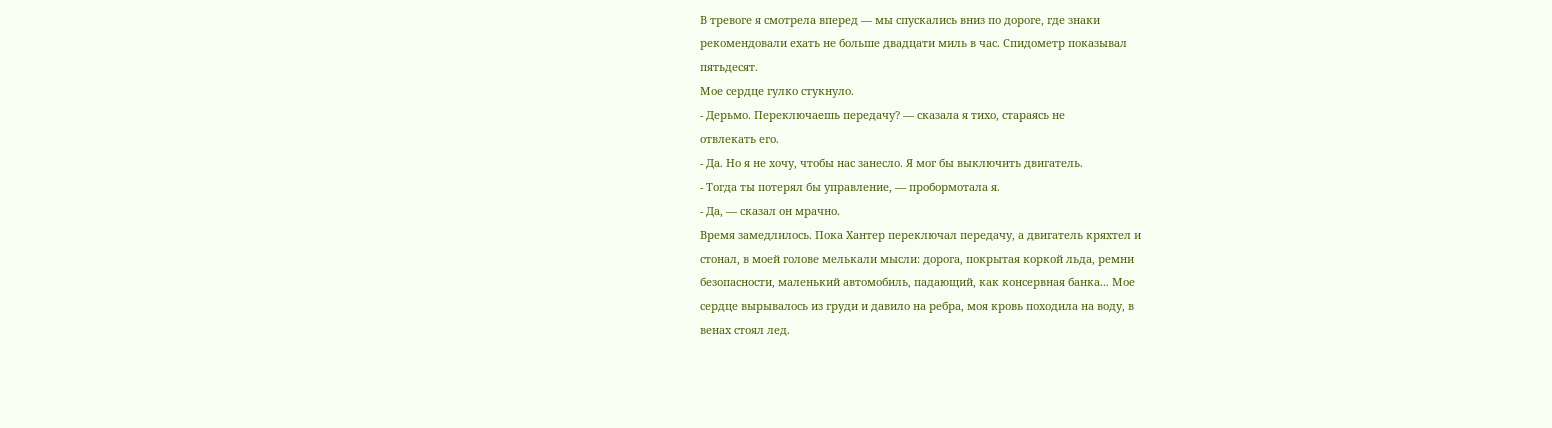В тревоге я смотрела вперед — мы спускались вниз по дороге, где знаки
рекомендовали ехать не больше двадцати миль в час. Спидометр показывал
пятьдесят.
Мое сердце гулко стукнуло.
- Дерьмо. Переключаешь передачу? — сказала я тихо, стараясь не
отвлекать его.
- Да. Но я не хочу, чтобы нас занесло. Я мог бы выключить двигатель.
- Тогда ты потерял бы управление, — пробормотала я.
- Да, — сказал он мрачно.
Время замедлилось. Пока Хантер переключал передачу, а двигатель кряхтел и
стонал, в моей голове мелькали мысли: дорога, покрытая коркой льда, ремни
безопасности, маленький автомобиль, падающий, как консервная банка... Мое
сердце вырывалось из груди и давило на ребра, моя кровь походила на воду, в
венах стоял лед.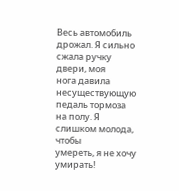Весь автомобиль дрожал. Я сильно сжала ручку двери, моя
нога давила несуществующую педаль тормоза на полу. Я слишком молода, чтобы
умереть, я не хочу умирать!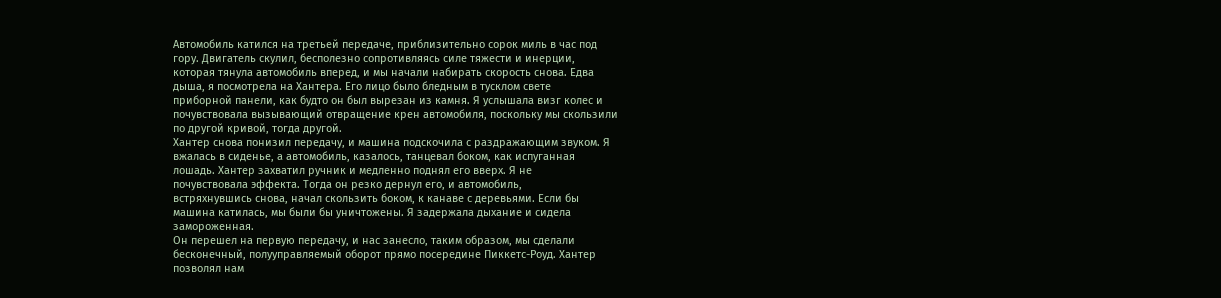Автомобиль катился на третьей передаче, приблизительно сорок миль в час под
гору. Двигатель скулил, бесполезно сопротивляясь силе тяжести и инерции,
которая тянула автомобиль вперед, и мы начали набирать скорость снова. Едва
дыша, я посмотрела на Хантера. Его лицо было бледным в тусклом свете
приборной панели, как будто он был вырезан из камня. Я услышала визг колес и
почувствовала вызывающий отвращение крен автомобиля, поскольку мы скользили
по другой кривой, тогда другой.
Хантер снова понизил передачу, и машина подскочила с раздражающим звуком. Я
вжалась в сиденье, а автомобиль, казалось, танцевал боком, как испуганная
лошадь. Хантер захватил ручник и медленно поднял его вверх. Я не
почувствовала эффекта. Тогда он резко дернул его, и автомобиль,
встряхнувшись снова, начал скользить боком, к канаве с деревьями. Если бы
машина катилась, мы были бы уничтожены. Я задержала дыхание и сидела
замороженная.
Он перешел на первую передачу, и нас занесло, таким образом, мы сделали
бесконечный, полууправляемый оборот прямо посередине Пиккетс-Роуд. Хантер
позволял нам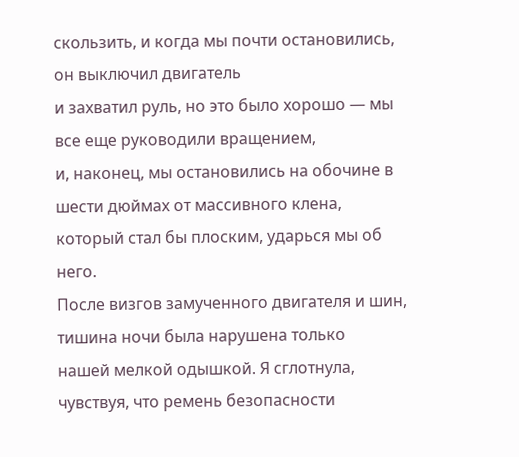скользить, и когда мы почти остановились, он выключил двигатель
и захватил руль, но это было хорошо — мы все еще руководили вращением,
и, наконец, мы остановились на обочине в шести дюймах от массивного клена,
который стал бы плоским, ударься мы об него.
После визгов замученного двигателя и шин, тишина ночи была нарушена только
нашей мелкой одышкой. Я сглотнула, чувствуя, что ремень безопасности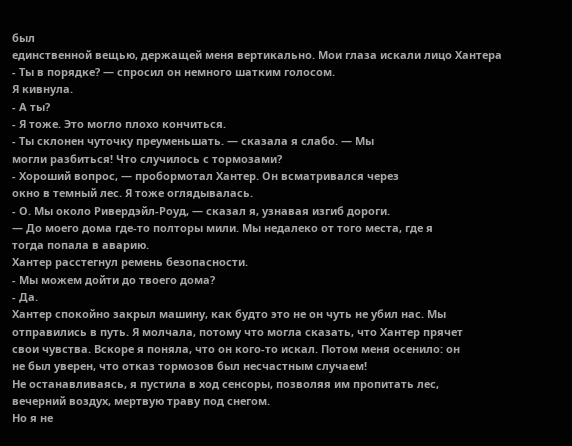был
единственной вещью, держащей меня вертикально. Мои глаза искали лицо Хантера
- Ты в порядке? — спросил он немного шатким голосом.
Я кивнула.
- А ты?
- Я тоже. Это могло плохо кончиться.
- Ты склонен чуточку преуменьшать. — сказала я слабо. — Мы
могли разбиться! Что случилось с тормозами?
- Хороший вопрос, — пробормотал Хантер. Он всматривался через
окно в темный лес. Я тоже оглядывалась.
- О. Мы около Ривердэйл-Роуд, — сказал я, узнавая изгиб дороги.
— До моего дома где-то полторы мили. Мы недалеко от того места, где я
тогда попала в аварию.
Хантер расстегнул ремень безопасности.
- Мы можем дойти до твоего дома?
- Да.
Хантер спокойно закрыл машину, как будто это не он чуть не убил нас. Мы
отправились в путь. Я молчала, потому что могла сказать, что Хантер прячет
свои чувства. Вскоре я поняла, что он кого-то искал. Потом меня осенило: он
не был уверен, что отказ тормозов был несчастным случаем!
Не останавливаясь, я пустила в ход сенсоры, позволяя им пропитать лес,
вечерний воздух, мертвую траву под снегом.
Но я не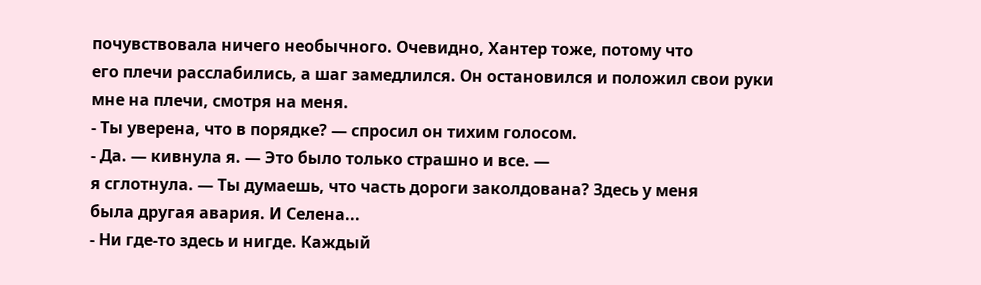почувствовала ничего необычного. Очевидно, Хантер тоже, потому что
его плечи расслабились, а шаг замедлился. Он остановился и положил свои руки
мне на плечи, смотря на меня.
- Ты уверена, что в порядке? — спросил он тихим голосом.
- Да. — кивнула я. — Это было только страшно и все. —
я сглотнула. — Ты думаешь, что часть дороги заколдована? Здесь у меня
была другая авария. И Селена...
- Ни где-то здесь и нигде. Каждый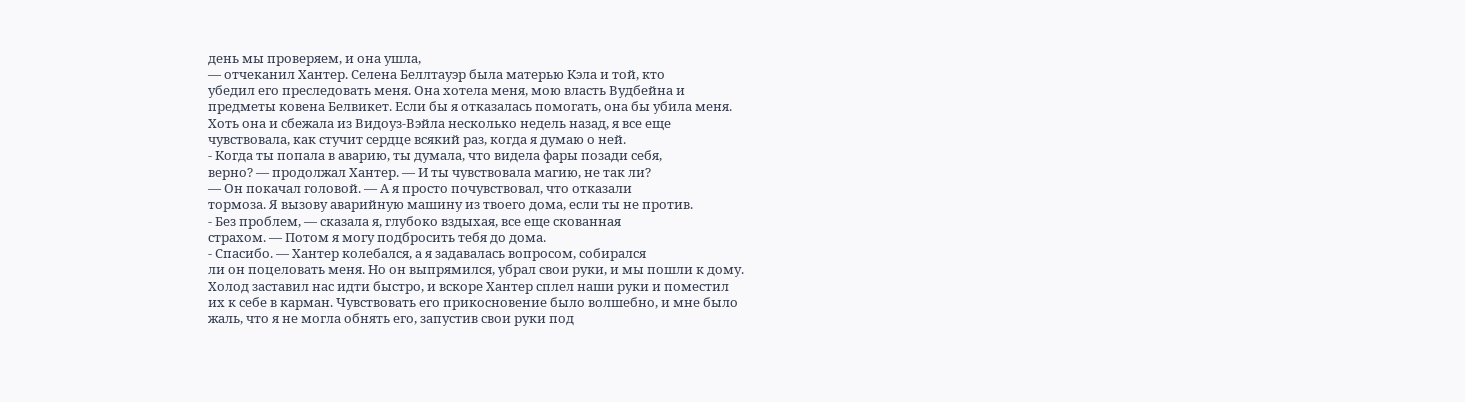день мы проверяем, и она ушла,
— отчеканил Хантер. Селена Беллтауэр была матерью Кэла и той, кто
убедил его преследовать меня. Она хотела меня, мою власть Вудбейна и
предметы ковена Белвикет. Если бы я отказалась помогать, она бы убила меня.
Хоть она и сбежала из Видоуз-Вэйла несколько недель назад, я все еще
чувствовала, как стучит сердце всякий раз, когда я думаю о ней.
- Когда ты попала в аварию, ты думала, что видела фары позади себя,
верно? — продолжал Хантер. — И ты чувствовала магию, не так ли?
— Он покачал головой. — А я просто почувствовал, что отказали
тормоза. Я вызову аварийную машину из твоего дома, если ты не против.
- Без проблем, — сказала я, глубоко вздыхая, все еще скованная
страхом. — Потом я могу подбросить тебя до дома.
- Спасибо. — Хантер колебался, а я задавалась вопросом, собирался
ли он поцеловать меня. Но он выпрямился, убрал свои руки, и мы пошли к дому.
Холод заставил нас идти быстро, и вскоре Хантер сплел наши руки и поместил
их к себе в карман. Чувствовать его прикосновение было волшебно, и мне было
жаль, что я не могла обнять его, запустив свои руки под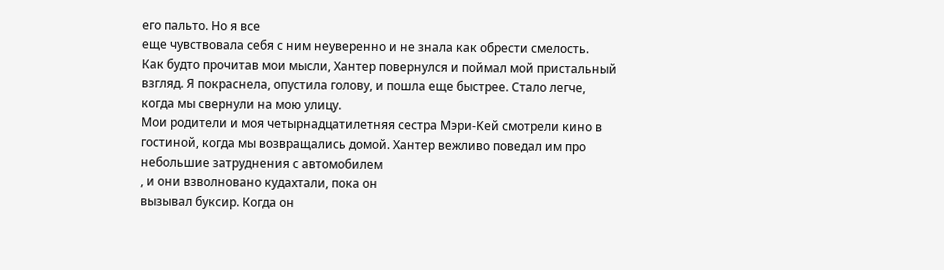его пальто. Но я все
еще чувствовала себя с ним неуверенно и не знала как обрести смелость.
Как будто прочитав мои мысли, Хантер повернулся и поймал мой пристальный
взгляд. Я покраснела, опустила голову, и пошла еще быстрее. Стало легче,
когда мы свернули на мою улицу.
Мои родители и моя четырнадцатилетняя сестра Мэри-Kей смотрели кино в
гостиной, когда мы возвращались домой. Хантер вежливо поведал им про
небольшие затруднения с автомобилем
, и они взволновано кудахтали, пока он
вызывал буксир. Когда он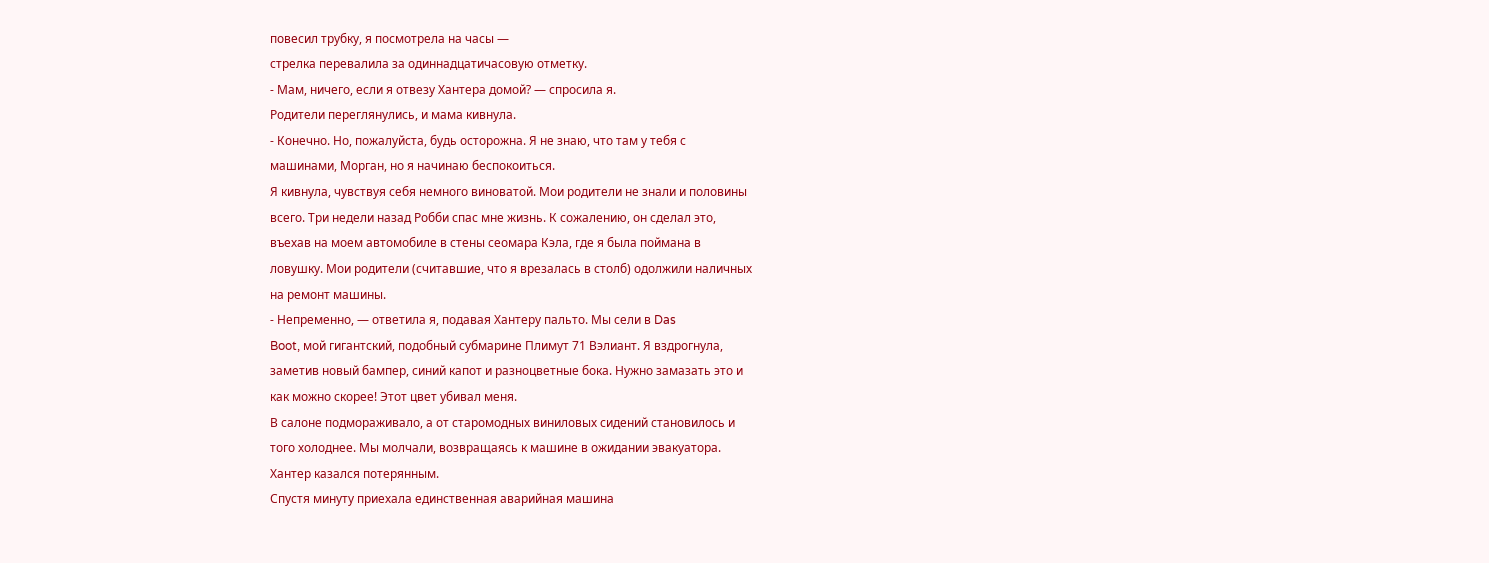повесил трубку, я посмотрела на часы —
стрелка перевалила за одиннадцатичасовую отметку.
- Мам, ничего, если я отвезу Хантера домой? — спросила я.
Родители переглянулись, и мама кивнула.
- Конечно. Но, пожалуйста, будь осторожна. Я не знаю, что там у тебя с
машинами, Морган, но я начинаю беспокоиться.
Я кивнула, чувствуя себя немного виноватой. Мои родители не знали и половины
всего. Три недели назад Робби спас мне жизнь. К сожалению, он сделал это,
въехав на моем автомобиле в стены сеомара Кэла, где я была поймана в
ловушку. Мои родители (считавшие, что я врезалась в столб) одолжили наличных
на ремонт машины.
- Непременно, — ответила я, подавая Хантеру пальто. Мы сели в Das
Boot, мой гигантский, подобный субмарине Плимут 71 Вэлиант. Я вздрогнула,
заметив новый бампер, синий капот и разноцветные бока. Нужно замазать это и
как можно скорее! Этот цвет убивал меня.
В салоне подмораживало, а от старомодных виниловых сидений становилось и
того холоднее. Мы молчали, возвращаясь к машине в ожидании эвакуатора.
Хантер казался потерянным.
Спустя минуту приехала единственная аварийная машина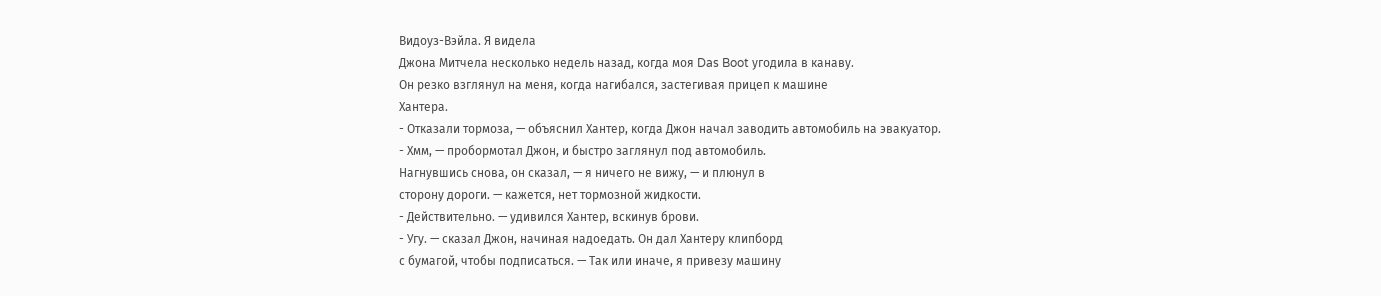Видоуз-Вэйла. Я видела
Джона Митчела несколько недель назад, когда моя Das Boot угодила в канаву.
Он резко взглянул на меня, когда нагибался, застегивая прицеп к машине
Хантера.
- Отказали тормоза, — объяснил Хантер, когда Джон начал заводить автомобиль на эвакуатор.
- Хмм, — пробормотал Джон, и быстро заглянул под автомобиль.
Нагнувшись снова, он сказал, — я ничего не вижу, — и плюнул в
сторону дороги. — кажется, нет тормозной жидкости.
- Действительно. — удивился Хантер, вскинув брови.
- Угу. — сказал Джон, начиная надоедать. Он дал Хантеру клипборд
с бумагой, чтобы подписаться. — Так или иначе, я привезу машину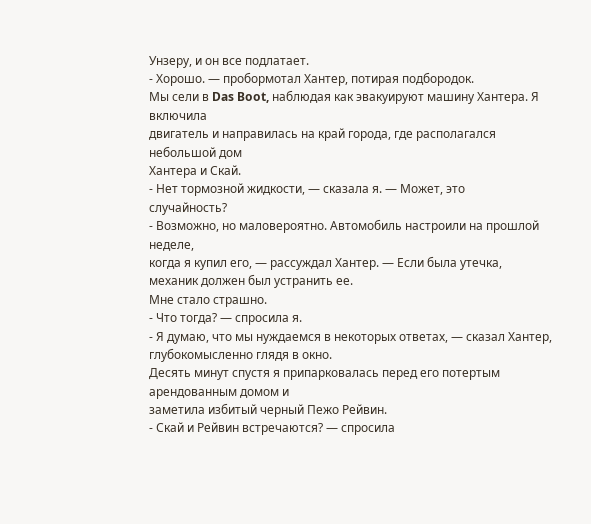Унзеру, и он все подлатает.
- Хорошо. — пробормотал Хантер, потирая подбородок.
Мы сели в Das Boot, наблюдая как эвакуируют машину Хантера. Я включила
двигатель и направилась на край города, где располагался небольшой дом
Хантера и Скай.
- Нет тормозной жидкости, — сказала я. — Может, это
случайность?
- Возможно, но маловероятно. Автомобиль настроили на прошлой неделе,
когда я купил его, — рассуждал Хантер. — Если была утечка,
механик должен был устранить ее.
Мне стало страшно.
- Что тогда? — спросила я.
- Я думаю, что мы нуждаемся в некоторых ответах, — сказал Хантер,
глубокомысленно глядя в окно.
Десять минут спустя я припарковалась перед его потертым арендованным домом и
заметила избитый черный Пежо Рейвин.
- Скай и Рейвин встречаются? — спросила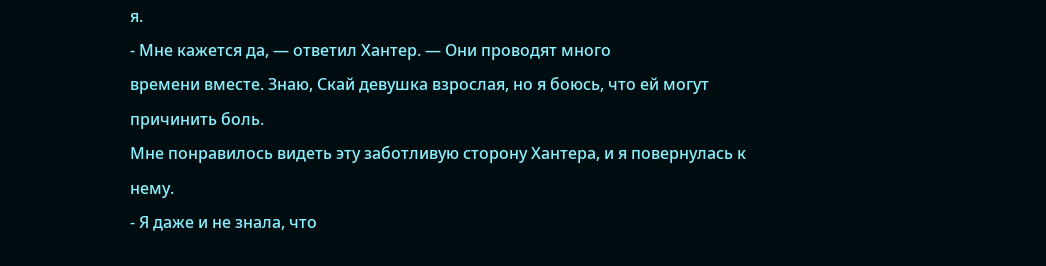я.
- Мне кажется да, — ответил Хантер. — Они проводят много
времени вместе. Знаю, Скай девушка взрослая, но я боюсь, что ей могут
причинить боль.
Мне понравилось видеть эту заботливую сторону Хантера, и я повернулась к
нему.
- Я даже и не знала, что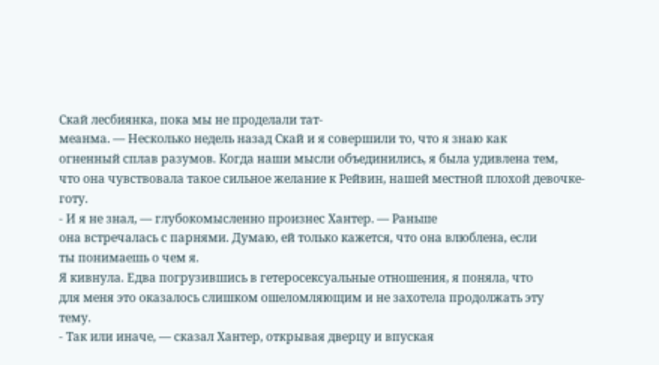Скай лесбиянка, пока мы не проделали тат-
меанма. — Несколько недель назад Скай и я совершили то, что я знаю как
огненный сплав разумов. Когда наши мысли объединились, я была удивлена тем,
что она чувствовала такое сильное желание к Рейвин, нашей местной плохой девочке-
готу.
- И я не знал, — глубокомысленно произнес Хантер. — Раньше
она встречалась с парнями. Думаю, ей только кажется, что она влюблена, если
ты понимаешь о чем я.
Я кивнула. Едва погрузившись в гетеросексуальные отношения, я поняла, что
для меня это оказалось слишком ошеломляющим и не захотела продолжать эту
тему.
- Так или иначе, — сказал Хантер, открывая дверцу и впуская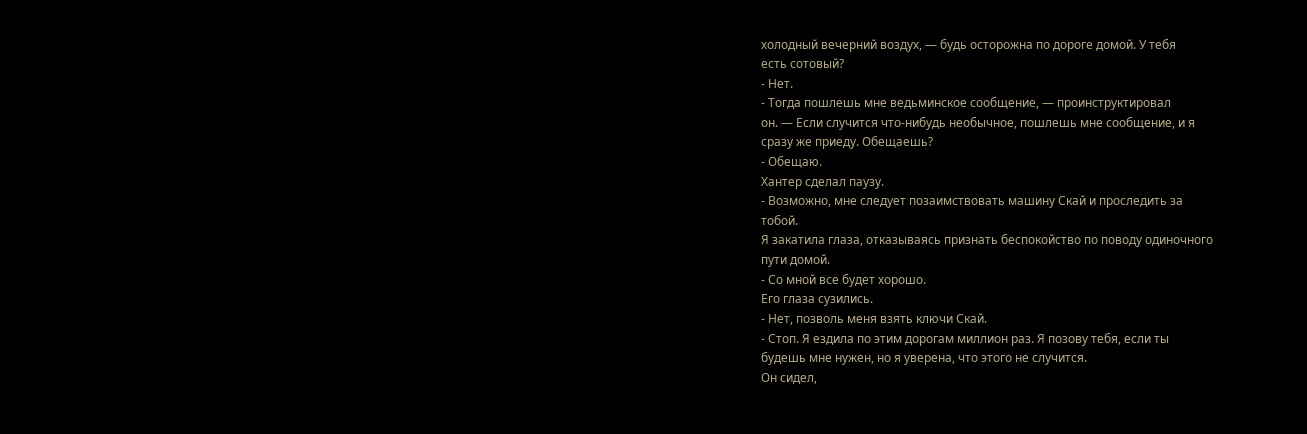холодный вечерний воздух, — будь осторожна по дороге домой. У тебя
есть сотовый?
- Нет.
- Тогда пошлешь мне ведьминское сообщение, — проинструктировал
он. — Если случится что-нибудь необычное, пошлешь мне сообщение, и я
сразу же приеду. Обещаешь?
- Обещаю.
Хантер сделал паузу.
- Возможно, мне следует позаимствовать машину Скай и проследить за
тобой.
Я закатила глаза, отказываясь признать беспокойство по поводу одиночного
пути домой.
- Со мной все будет хорошо.
Его глаза сузились.
- Нет, позволь меня взять ключи Скай.
- Стоп. Я ездила по этим дорогам миллион раз. Я позову тебя, если ты
будешь мне нужен, но я уверена, что этого не случится.
Он сидел,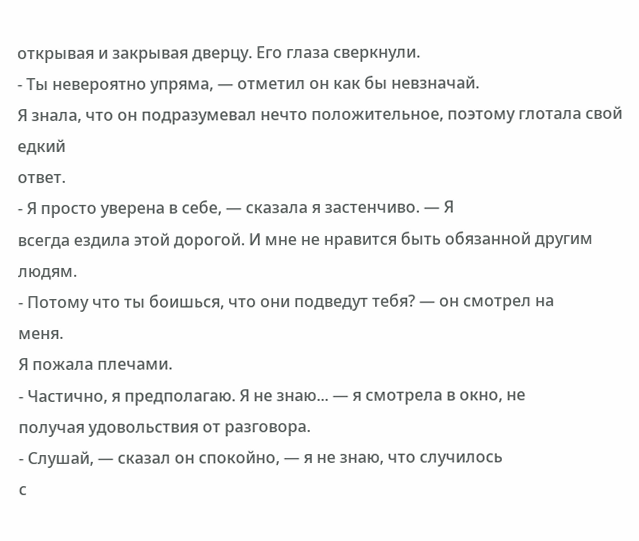открывая и закрывая дверцу. Его глаза сверкнули.
- Ты невероятно упряма, — отметил он как бы невзначай.
Я знала, что он подразумевал нечто положительное, поэтому глотала свой едкий
ответ.
- Я просто уверена в себе, — сказала я застенчиво. — Я
всегда ездила этой дорогой. И мне не нравится быть обязанной другим людям.
- Потому что ты боишься, что они подведут тебя? — он смотрел на
меня.
Я пожала плечами.
- Частично, я предполагаю. Я не знаю... — я смотрела в окно, не
получая удовольствия от разговора.
- Слушай, — сказал он спокойно, — я не знаю, что случилось
с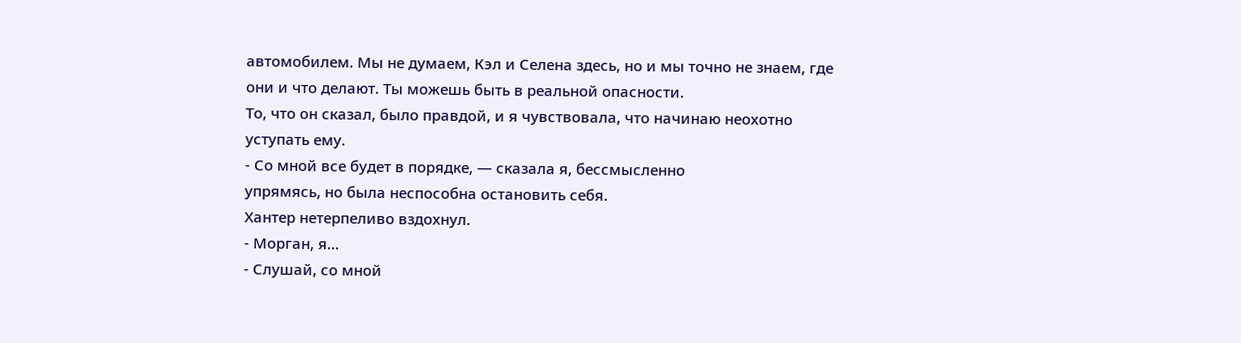автомобилем. Мы не думаем, Кэл и Селена здесь, но и мы точно не знаем, где
они и что делают. Ты можешь быть в реальной опасности.
То, что он сказал, было правдой, и я чувствовала, что начинаю неохотно
уступать ему.
- Со мной все будет в порядке, — сказала я, бессмысленно
упрямясь, но была неспособна остановить себя.
Хантер нетерпеливо вздохнул.
- Морган, я...
- Слушай, со мной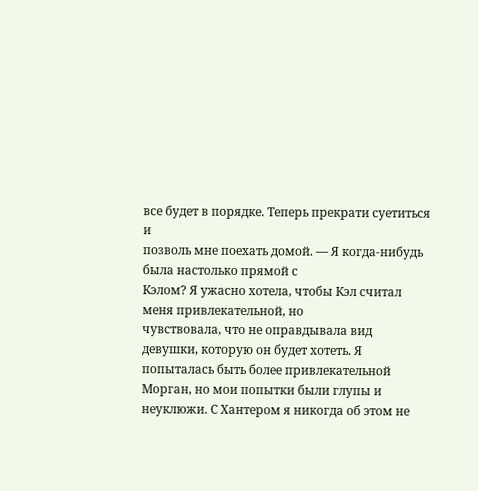все будет в порядке. Теперь прекрати суетиться и
позволь мне поехать домой. — Я когда-нибудь была настолько прямой с
Кэлом? Я ужасно хотела, чтобы Кэл считал меня привлекательной, но
чувствовала, что не оправдывала вид девушки, которую он будет хотеть. Я
попыталась быть более привлекательной Морган, но мои попытки были глупы и
неуклюжи. С Хантером я никогда об этом не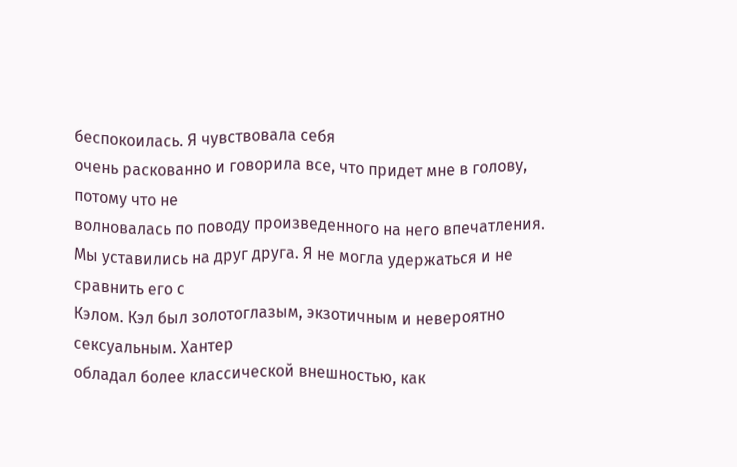беспокоилась. Я чувствовала себя
очень раскованно и говорила все, что придет мне в голову, потому что не
волновалась по поводу произведенного на него впечатления.
Мы уставились на друг друга. Я не могла удержаться и не сравнить его с
Кэлом. Кэл был золотоглазым, экзотичным и невероятно сексуальным. Хантер
обладал более классической внешностью, как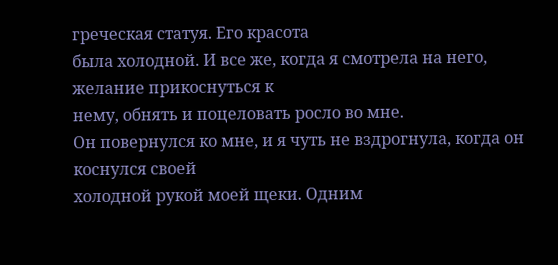греческая статуя. Его красота
была холодной. И все же, когда я смотрела на него, желание прикоснуться к
нему, обнять и поцеловать росло во мне.
Он повернулся ко мне, и я чуть не вздрогнула, когда он коснулся своей
холодной рукой моей щеки. Одним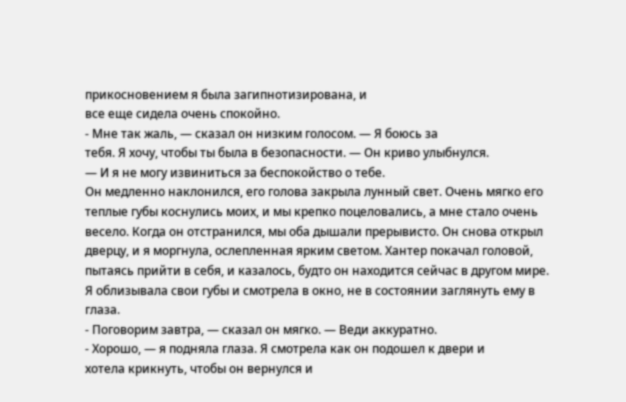прикосновением я была загипнотизирована, и
все еще сидела очень спокойно.
- Мне так жаль, — сказал он низким голосом. — Я боюсь за
тебя. Я хочу, чтобы ты была в безопасности. — Он криво улыбнулся.
— И я не могу извиниться за беспокойство о тебе.
Он медленно наклонился, его голова закрыла лунный свет. Очень мягко его
теплые губы коснулись моих, и мы крепко поцеловались, а мне стало очень
весело. Когда он отстранился, мы оба дышали прерывисто. Он снова открыл
дверцу, и я моргнула, ослепленная ярким светом. Хантер покачал головой,
пытаясь прийти в себя, и казалось, будто он находится сейчас в другом мире.
Я облизывала свои губы и смотрела в окно, не в состоянии заглянуть ему в
глаза.
- Поговорим завтра, — сказал он мягко. — Веди аккуратно.
- Хорошо, — я подняла глаза. Я смотрела как он подошел к двери и
хотела крикнуть, чтобы он вернулся и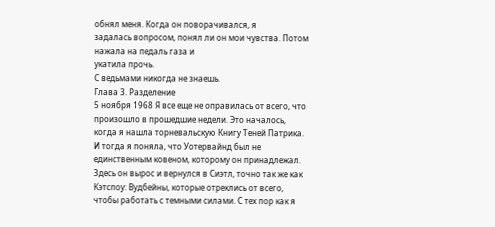обнял меня. Когда он поворачивался, я
задалась вопросом, понял ли он мои чувства. Потом нажала на педаль газа и
укатила прочь.
С ведьмами никогда не знаешь.
Глава 3. Разделение
5 ноября 1968 Я все еще не оправилась от всего, что произошло в прошедшие недели. Это началось, когда я нашла торневальскую Книгу Теней Патрика. И тогда я поняла, что Уотервайнд был не единственным ковеном, которому он принадлежал. Здесь он вырос и вернулся в Сиэтл, точно так же как Кэтспоу: Вудбейны, которые отреклись от всего, чтобы работать с темными силами. С тех пор как я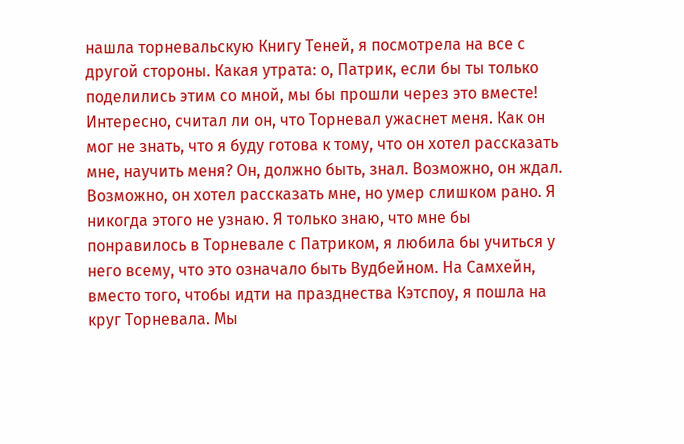нашла торневальскую Книгу Теней, я посмотрела на все с другой стороны. Какая утрата: о, Патрик, если бы ты только поделились этим со мной, мы бы прошли через это вместе! Интересно, считал ли он, что Торневал ужаснет меня. Как он мог не знать, что я буду готова к тому, что он хотел рассказать мне, научить меня? Он, должно быть, знал. Возможно, он ждал. Возможно, он хотел рассказать мне, но умер слишком рано. Я никогда этого не узнаю. Я только знаю, что мне бы понравилось в Торневале с Патриком, я любила бы учиться у него всему, что это означало быть Вудбейном. На Самхейн, вместо того, чтобы идти на празднества Кэтспоу, я пошла на круг Торневала. Мы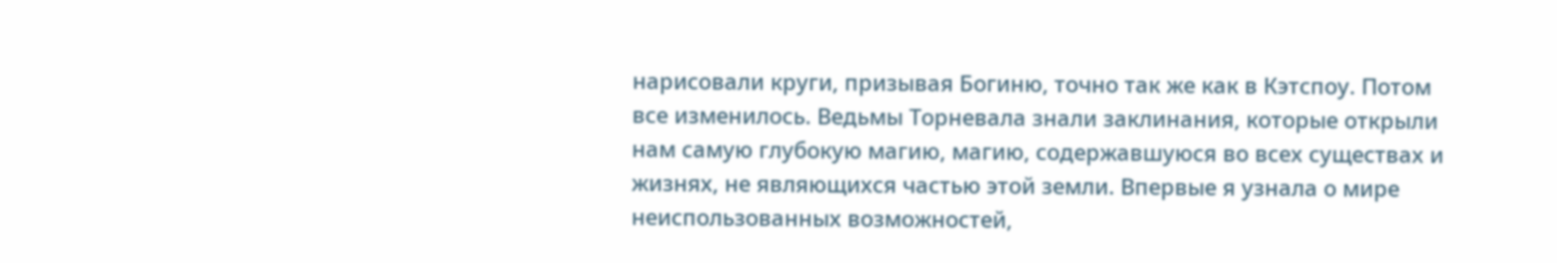нарисовали круги, призывая Богиню, точно так же как в Кэтспоу. Потом все изменилось. Ведьмы Торневала знали заклинания, которые открыли нам самую глубокую магию, магию, содержавшуюся во всех существах и жизнях, не являющихся частью этой земли. Впервые я узнала о мире неиспользованных возможностей,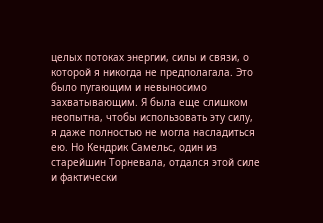целых потоках энергии, силы и связи, о которой я никогда не предполагала. Это было пугающим и невыносимо захватывающим. Я была еще слишком неопытна, чтобы использовать эту силу, я даже полностью не могла насладиться ею. Но Кендрик Самельс, один из старейшин Торневала, отдался этой силе и фактически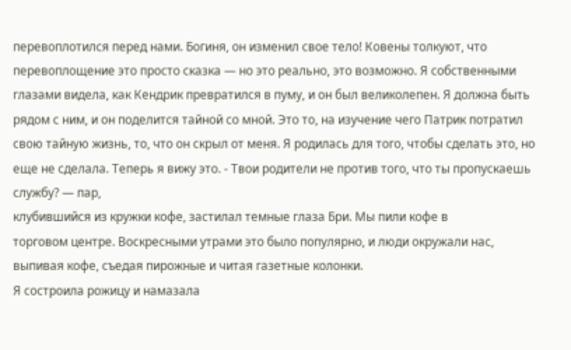перевоплотился перед нами. Богиня, он изменил свое тело! Ковены толкуют, что перевоплощение это просто сказка — но это реально, это возможно. Я собственными глазами видела, как Кендрик превратился в пуму, и он был великолепен. Я должна быть рядом с ним, и он поделится тайной со мной. Это то, на изучение чего Патрик потратил свою тайную жизнь, то, что он скрыл от меня. Я родилась для того, чтобы сделать это, но еще не сделала. Теперь я вижу это. - Твои родители не против того, что ты пропускаешь службу? — пар,
клубившийся из кружки кофе, застилал темные глаза Бри. Мы пили кофе в
торговом центре. Воскресными утрами это было популярно, и люди окружали нас,
выпивая кофе, съедая пирожные и читая газетные колонки.
Я состроила рожицу и намазала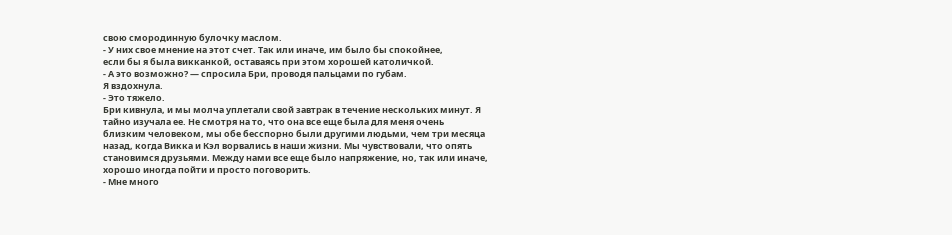свою смородинную булочку маслом.
- У них свое мнение на этот счет. Так или иначе, им было бы спокойнее,
если бы я была викканкой, оставаясь при этом хорошей католичкой.
- А это возможно? — спросила Бри, проводя пальцами по губам.
Я вздохнула.
- Это тяжело.
Бри кивнула, и мы молча уплетали свой завтрак в течение нескольких минут. Я
тайно изучала ее. Не смотря на то, что она все еще была для меня очень
близким человеком, мы обе бесспорно были другими людьми, чем три месяца
назад, когда Викка и Кэл ворвались в наши жизни. Мы чувствовали, что опять
становимся друзьями. Между нами все еще было напряжение, но, так или иначе,
хорошо иногда пойти и просто поговорить.
- Мне много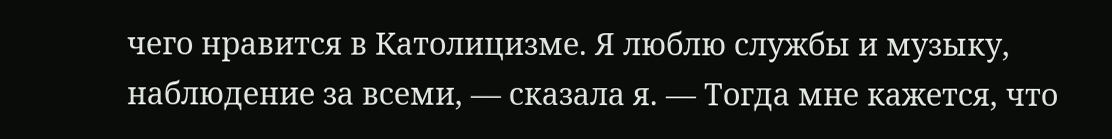чего нравится в Католицизме. Я люблю службы и музыку,
наблюдение за всеми, — сказала я. — Тогда мне кажется, что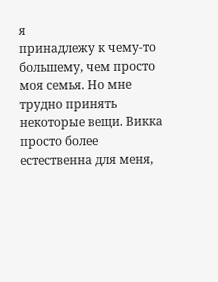я
принадлежу к чему-то большему, чем просто моя семья. Но мне трудно принять
некоторые вещи. Викка просто более естественна для меня,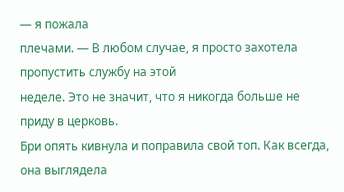— я пожала
плечами. — В любом случае, я просто захотела пропустить службу на этой
неделе. Это не значит, что я никогда больше не приду в церковь.
Бри опять кивнула и поправила свой топ. Как всегда, она выглядела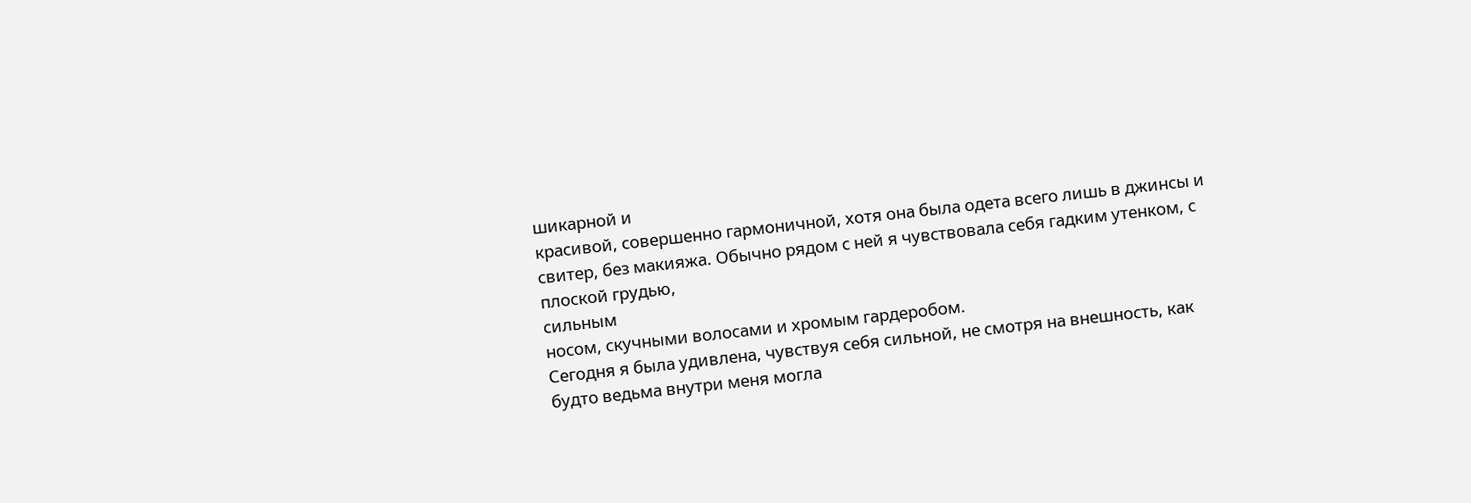шикарной и
красивой, совершенно гармоничной, хотя она была одета всего лишь в джинсы и
свитер, без макияжа. Обычно рядом с ней я чувствовала себя гадким утенком, с
плоской грудью,
сильным
носом, скучными волосами и хромым гардеробом.
Сегодня я была удивлена, чувствуя себя сильной, не смотря на внешность, как
будто ведьма внутри меня могла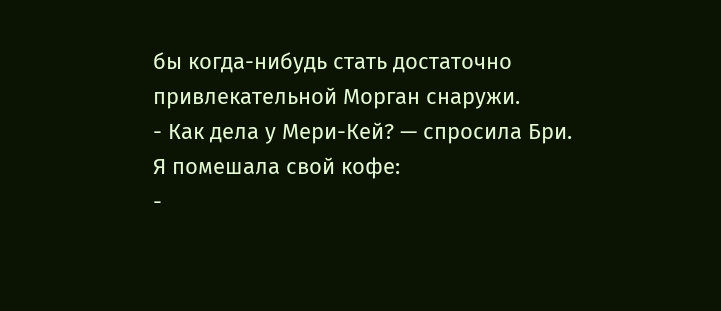бы когда-нибудь стать достаточно
привлекательной Морган снаружи.
- Как дела у Мери-Кей? — спросила Бри.
Я помешала свой кофе:
-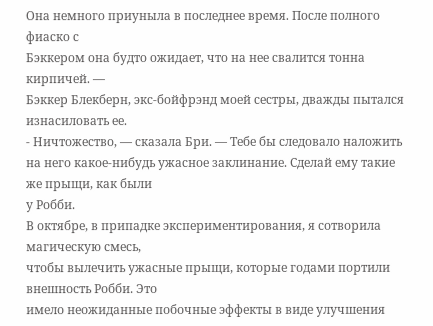Она немного приуныла в последнее время. После полного фиаско с
Бэккером она будто ожидает, что на нее свалится тонна кирпичей. —
Бэккер Блекберн, экс-бойфрэнд моей сестры, дважды пытался изнасиловать ее.
- Ничтожество, — сказала Бри. — Тебе бы следовало наложить
на него какое-нибудь ужасное заклинание. Сделай ему такие же прыщи, как были
у Робби.
В октябре, в припадке экспериментирования, я сотворила магическую смесь,
чтобы вылечить ужасные прыщи, которые годами портили внешность Робби. Это
имело неожиданные побочные эффекты в виде улучшения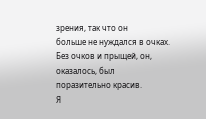зрения, так что он
больше не нуждался в очках. Без очков и прыщей, он, оказалось, был
поразительно красив.
Я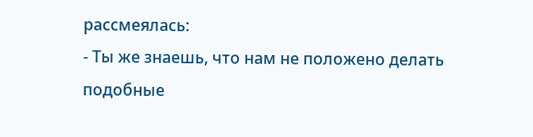рассмеялась:
- Ты же знаешь, что нам не положено делать подобные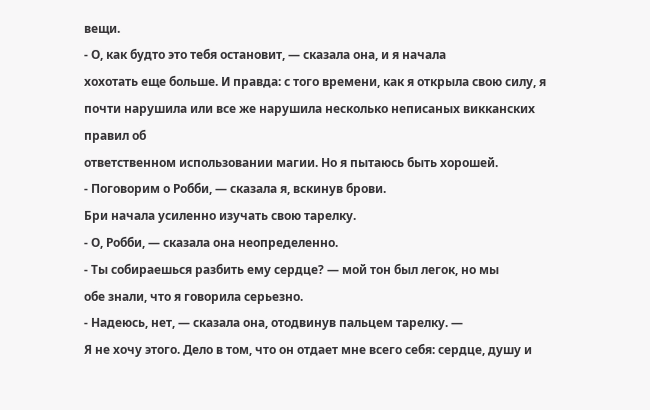вещи.
- О, как будто это тебя остановит, — сказала она, и я начала
хохотать еще больше. И правда: с того времени, как я открыла свою силу, я
почти нарушила или все же нарушила несколько неписаных викканских правил об
ответственном использовании магии. Но я пытаюсь быть хорошей.
- Поговорим о Робби, — сказала я, вскинув брови.
Бри начала усиленно изучать свою тарелку.
- О, Робби, — сказала она неопределенно.
- Ты собираешься разбить ему сердце? — мой тон был легок, но мы
обе знали, что я говорила серьезно.
- Надеюсь, нет, — сказала она, отодвинув пальцем тарелку. —
Я не хочу этого. Дело в том, что он отдает мне всего себя: сердце, душу и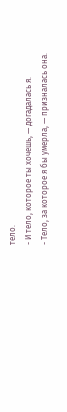тело.
- И тело, которое ты хочешь, — догадалась я.
- Тело, за которое я бы умерла, — призналась она.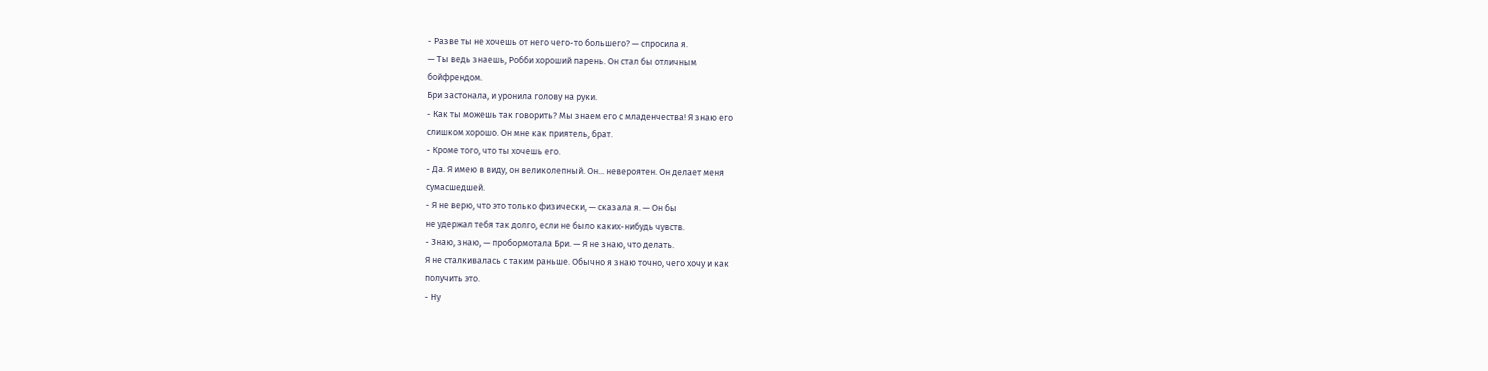- Разве ты не хочешь от него чего-то большего? — спросила я.
— Ты ведь знаешь, Робби хороший парень. Он стал бы отличным
бойфрендом.
Бри застонала, и уронила голову на руки.
- Как ты можешь так говорить? Мы знаем его с младенчества! Я знаю его
слишком хорошо. Он мне как приятель, брат.
- Кроме того, что ты хочешь его.
- Да. Я имею в виду, он великолепный. Он... невероятен. Он делает меня
сумасшедшей.
- Я не верю, что это только физически, — сказала я. — Он бы
не удержал тебя так долго, если не было каких-нибудь чувств.
- Знаю, знаю, — пробормотала Бри. — Я не знаю, что делать.
Я не сталкивалась с таким раньше. Обычно я знаю точно, чего хочу и как
получить это.
- Ну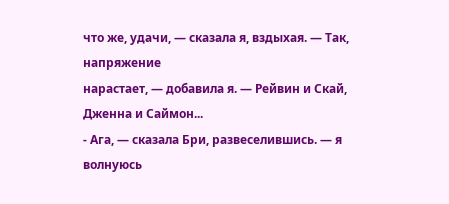что же, удачи, — сказала я, вздыхая. — Так, напряжение
нарастает, — добавила я. — Рейвин и Скай, Дженна и Саймон...
- Ага, — сказала Бри, развеселившись. — я волнуюсь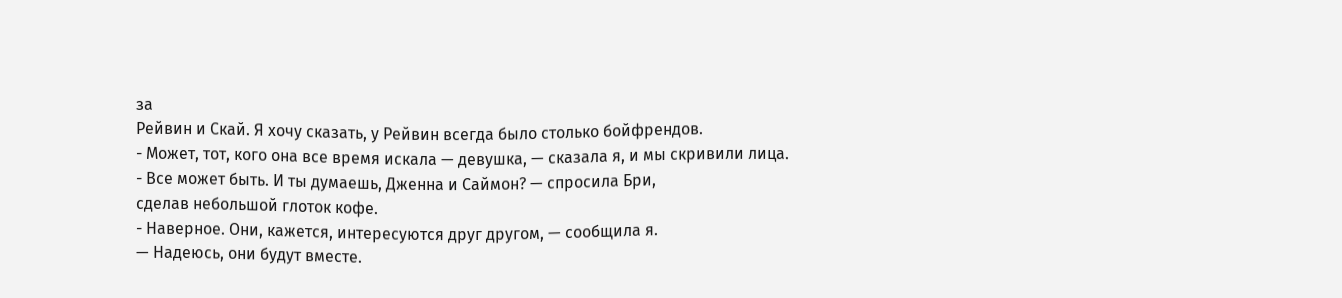за
Рейвин и Скай. Я хочу сказать, у Рейвин всегда было столько бойфрендов.
- Может, тот, кого она все время искала — девушка, — сказала я, и мы скривили лица.
- Все может быть. И ты думаешь, Дженна и Саймон? — спросила Бри,
сделав небольшой глоток кофе.
- Наверное. Они, кажется, интересуются друг другом, — сообщила я.
— Надеюсь, они будут вместе.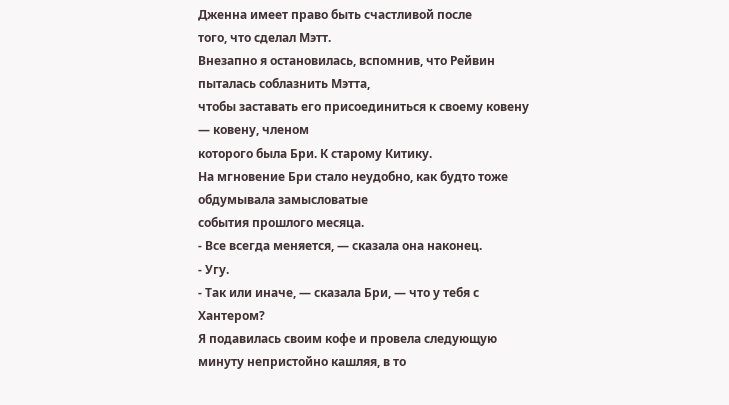Дженна имеет право быть счастливой после
того, что сделал Мэтт.
Внезапно я остановилась, вспомнив, что Рейвин пыталась соблазнить Мэтта,
чтобы заставать его присоединиться к своему ковену — ковену, членом
которого была Бри. К старому Китику.
На мгновение Бри стало неудобно, как будто тоже обдумывала замысловатые
события прошлого месяца.
- Все всегда меняется, — сказала она наконец.
- Угу.
- Так или иначе, — сказала Бри, — что у тебя с Хантером?
Я подавилась своим кофе и провела следующую минуту непристойно кашляя, в то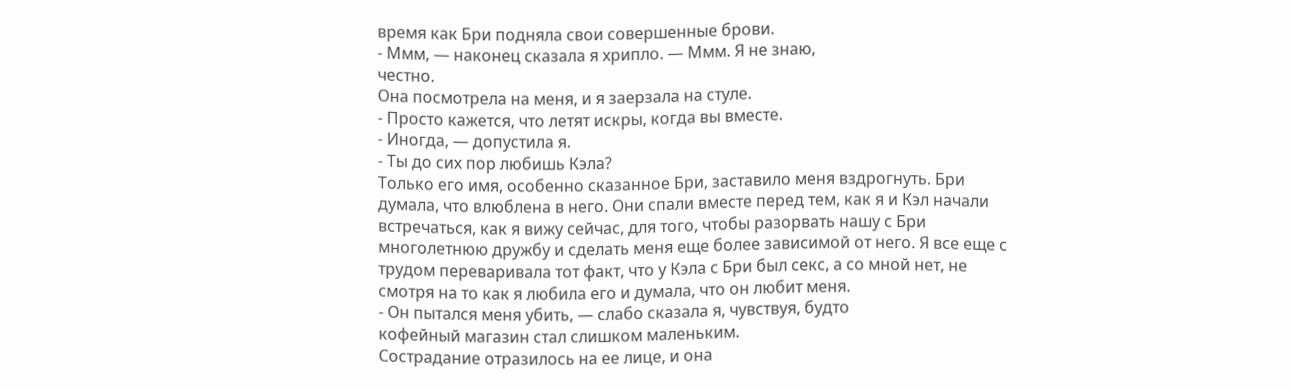время как Бри подняла свои совершенные брови.
- Ммм, — наконец сказала я хрипло. — Ммм. Я не знаю,
честно.
Она посмотрела на меня, и я заерзала на стуле.
- Просто кажется, что летят искры, когда вы вместе.
- Иногда, — допустила я.
- Ты до сих пор любишь Кэла?
Только его имя, особенно сказанное Бри, заставило меня вздрогнуть. Бри
думала, что влюблена в него. Они спали вместе перед тем, как я и Кэл начали
встречаться, как я вижу сейчас, для того, чтобы разорвать нашу с Бри
многолетнюю дружбу и сделать меня еще более зависимой от него. Я все еще с
трудом переваривала тот факт, что у Кэла с Бри был секс, а со мной нет, не
смотря на то как я любила его и думала, что он любит меня.
- Он пытался меня убить, — слабо сказала я, чувствуя, будто
кофейный магазин стал слишком маленьким.
Сострадание отразилось на ее лице, и она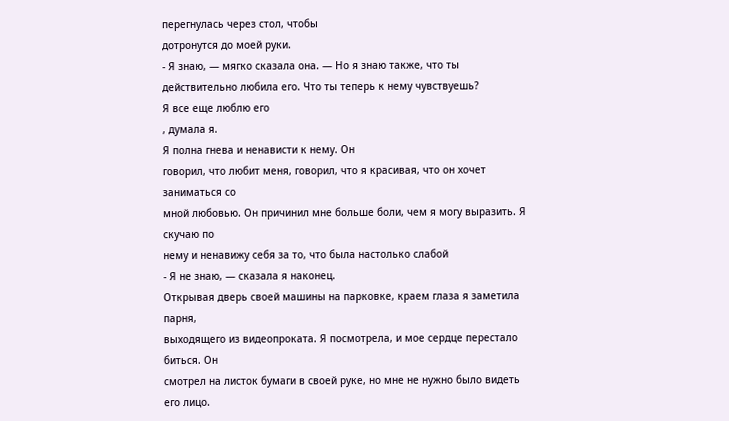перегнулась через стол, чтобы
дотронутся до моей руки.
- Я знаю, — мягко сказала она. — Но я знаю также, что ты
действительно любила его. Что ты теперь к нему чувствуешь?
Я все еще люблю его
, думала я.
Я полна гнева и ненависти к нему. Он
говорил, что любит меня, говорил, что я красивая, что он хочет заниматься со
мной любовью. Он причинил мне больше боли, чем я могу выразить. Я скучаю по
нему и ненавижу себя за то, что была настолько слабой
- Я не знаю, — сказала я наконец.
Открывая дверь своей машины на парковке, краем глаза я заметила парня,
выходящего из видеопроката. Я посмотрела, и мое сердце перестало биться. Он
смотрел на листок бумаги в своей руке, но мне не нужно было видеть его лицо.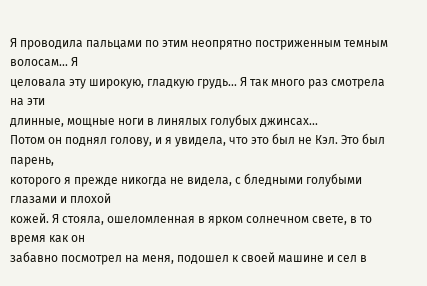Я проводила пальцами по этим неопрятно постриженным темным волосам... Я
целовала эту широкую, гладкую грудь... Я так много раз смотрела на эти
длинные, мощные ноги в линялых голубых джинсах...
Потом он поднял голову, и я увидела, что это был не Кэл. Это был парень,
которого я прежде никогда не видела, с бледными голубыми глазами и плохой
кожей. Я стояла, ошеломленная в ярком солнечном свете, в то время как он
забавно посмотрел на меня, подошел к своей машине и сел в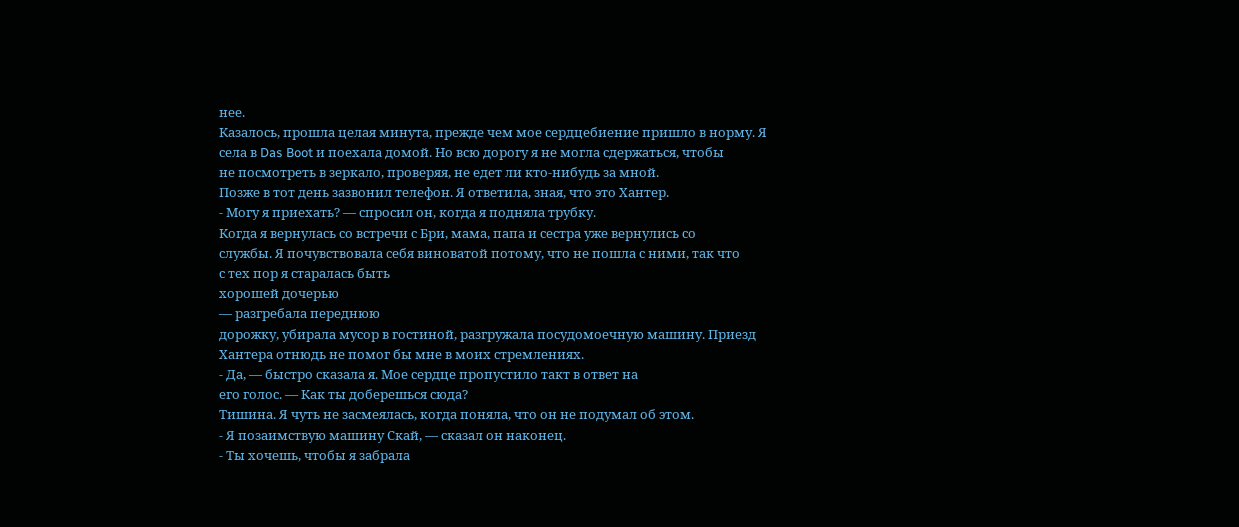нее.
Казалось, прошла целая минута, прежде чем мое сердцебиение пришло в норму. Я
села в Das Boot и поехала домой. Но всю дорогу я не могла сдержаться, чтобы
не посмотреть в зеркало, проверяя, не едет ли кто-нибудь за мной.
Позже в тот день зазвонил телефон. Я ответила, зная, что это Хантер.
- Могу я приехать? — спросил он, когда я подняла трубку.
Когда я вернулась со встречи с Бри, мама, папа и сестра уже вернулись со
службы. Я почувствовала себя виноватой потому, что не пошла с ними, так что
с тех пор я старалась быть
хорошей дочерью
— разгребала переднюю
дорожку, убирала мусор в гостиной, разгружала посудомоечную машину. Приезд
Хантера отнюдь не помог бы мне в моих стремлениях.
- Да, — быстро сказала я. Мое сердце пропустило такт в ответ на
его голос. — Как ты доберешься сюда?
Тишина. Я чуть не засмеялась, когда поняла, что он не подумал об этом.
- Я позаимствую машину Скай, — сказал он наконец.
- Ты хочешь, чтобы я забрала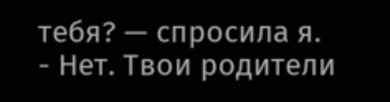тебя? — спросила я.
- Нет. Твои родители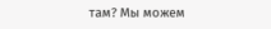там? Мы можем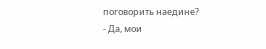поговорить наедине?
- Да, мои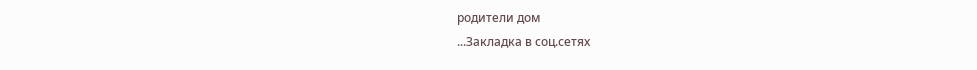родители дом
...Закладка в соц.сетях